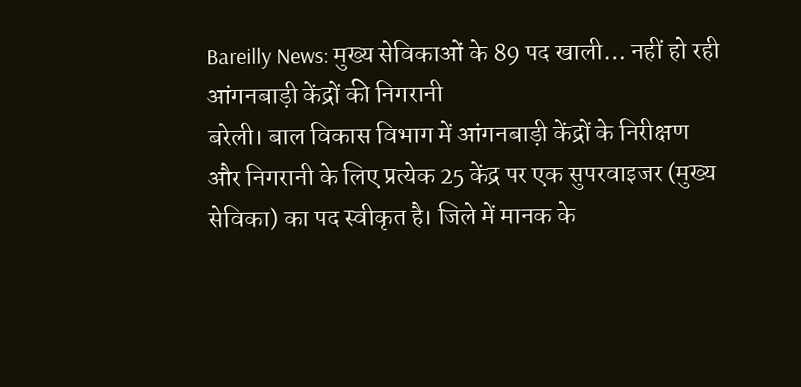Bareilly News: मुख्य सेविकाओं के 89 पद खाली… नहीं हो रही आंगनबाड़ी केंद्रों की निगरानी
बरेली। बाल विकास विभाग में आंगनबाड़ी केंद्रों के निरीक्षण और निगरानी के लिए प्रत्येक 25 केंद्र पर एक सुपरवाइजर (मुख्य सेविका) का पद स्वीकृत है। जिले में मानक के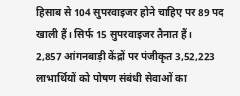हिसाब से 104 सुपरवाइजर होने चाहिए पर 89 पद खाली हैं। सिर्फ 15 सुपरवाइजर तैनात हैं।
2,857 आंगनबाड़ी केंद्रों पर पंजीकृत 3,52,223 लाभार्थियों को पोषण संबंधी सेवाओं का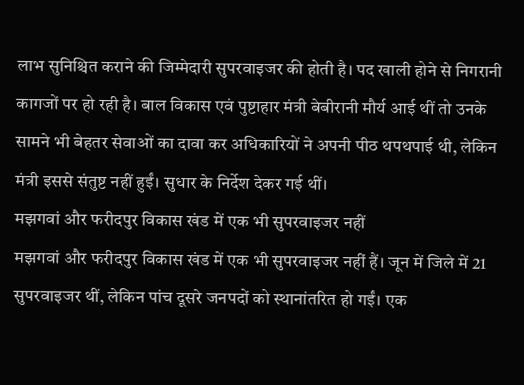लाभ सुनिश्चित कराने की जिम्मेदारी सुपरवाइजर की होती है। पद खाली होने से निगरानी कागजों पर हो रही है। बाल विकास एवं पुष्टाहार मंत्री बेबीरानी मौर्य आई थीं तो उनके सामने भी बेहतर सेवाओं का दावा कर अधिकारियों ने अपनी पीठ थपथपाई थी, लेकिन मंत्री इससे संतुष्ट नहीं हुईं। सुधार के निर्देश देकर गई थीं।
मझगवां और फरीदपुर विकास खंड में एक भी सुपरवाइजर नहीं
मझगवां और फरीदपुर विकास खंड में एक भी सुपरवाइजर नहीं हैं। जून में जिले में 21 सुपरवाइजर थीं, लेकिन पांच दूसरे जनपदों को स्थानांतरित हो गईं। एक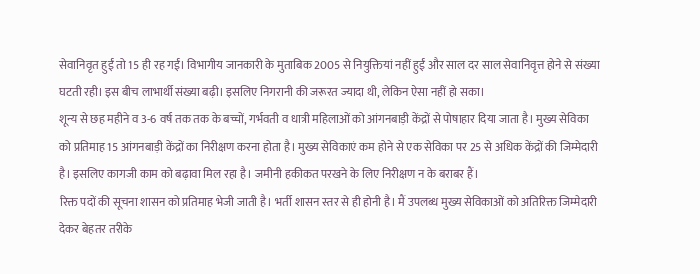सेवानिवृत हुईं तो 15 ही रह गईं। विभागीय जानकारी के मुताबिक 2005 से नियुक्तियां नहीं हुईं और साल दर साल सेवानिवृत्त होने से संख्या घटती रही। इस बीच लाभार्थी संख्या बढ़ी। इसलिए निगरानी की जरूरत ज्यादा थी, लेकिन ऐसा नहीं हो सका।
शून्य से छह महीने व 3-6 वर्ष तक तक के बच्चों, गर्भवती व धात्री महिलाओं को आंगनबाड़ी केंद्रों से पोषाहार दिया जाता है। मुख्य सेविका को प्रतिमाह 15 आंगनबाड़ी केंद्रों का निरीक्षण करना होता है। मुख्य सेविकाएं कम होने से एक सेविका पर 25 से अधिक केंद्रों की जिम्मेदारी है। इसलिए कागजी काम को बढ़ावा मिल रहा है। जमीनी हकीकत परखने के लिए निरीक्षण न के बराबर हैं।
रिक्त पदों की सूचना शासन को प्रतिमाह भेजी जाती है। भर्ती शासन स्तर से ही होनी है। मैं उपलब्ध मुख्य सेविकाओं को अतिरिक्त जिम्मेदारी देकर बेहतर तरीके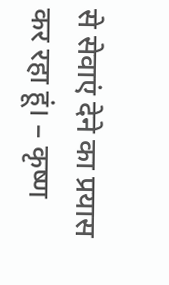से सेवाएं देने का प्रयास कर रहा हूं। – कृष्ण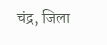चंद्र, जिला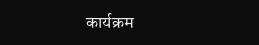कार्यक्रम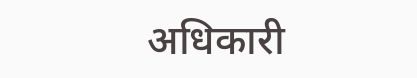अधिकारी